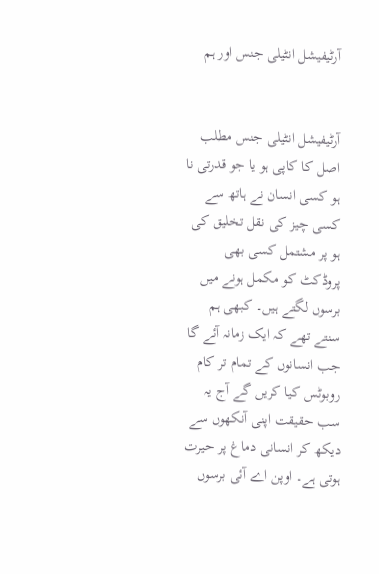آرٹیفیشل انٹیلی جنس اور ہم


آرٹیفیشل انٹیلی جنس مطلب اصل کا کاپی ہو یا جو قدرتی نا ہو کسی انسان نے ہاتھ سے کسی چیز کی نقل تخلیق کی ہو پر مشتمل کسی بھی پروڈکٹ کو مکمل ہونے میں برسوں لگتے ہیں۔ کبھی ہم سنتے تھے کہ ایک زمانہ آئے گا جب انسانوں کے تمام تر کام روبوٹس کیا کریں گے آج یہ سب حقیقت اپنی آنکھوں سے دیکھ کر انسانی دماغ پر حیرت ہوتی ہے۔ اوپن اے آئی برسوں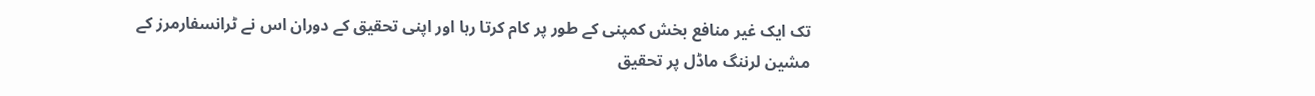تک ایک غیر منافع بخش کمپنی کے طور پر کام کرتا رہا اور اپنی تحقیق کے دوران اس نے ٹرانسفارمرز کے مشین لرننگ ماڈل پر تحقیق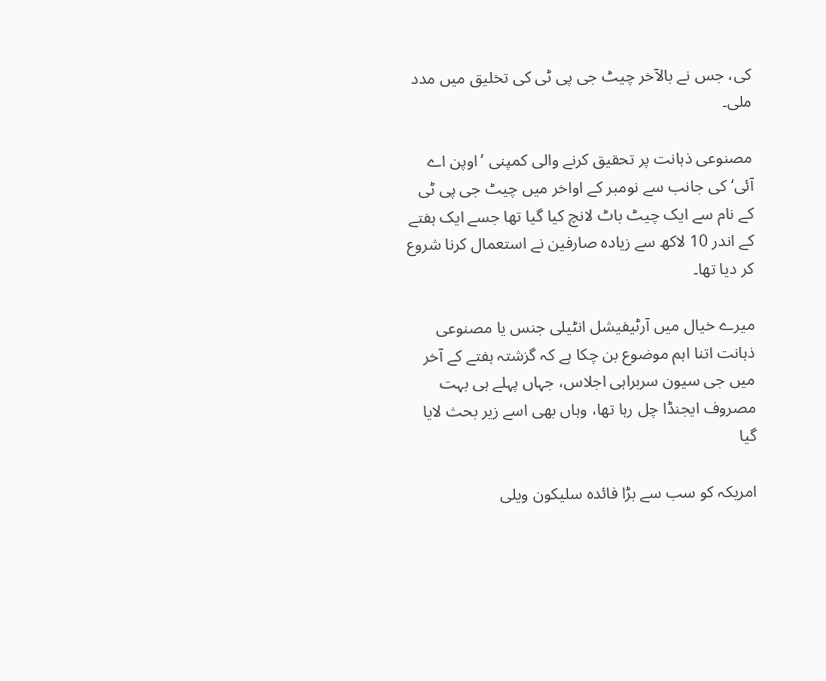کی، جس نے بالآخر چیٹ جی پی ٹی کی تخلیق میں مدد ملی۔

مصنوعی ذہانت پر تحقیق کرنے والی کمپنی ’اوپن اے آئی‘ کی جانب سے نومبر کے اواخر میں چیٹ جی پی ٹی کے نام سے ایک چیٹ باٹ لانچ کیا گیا تھا جسے ایک ہفتے کے اندر 10 لاکھ سے زیادہ صارفین نے استعمال کرنا شروع کر دیا تھا۔

میرے خیال میں آرٹیفیشل انٹیلی جنس یا مصنوعی ذہانت اتنا اہم موضوع بن چکا ہے کہ گزشتہ ہفتے کے آخر میں جی سیون سربراہی اجلاس، جہاں پہلے ہی بہت مصروف ایجنڈا چل رہا تھا، وہاں بھی اسے زیر بحث لایا گیا

امریکہ کو سب سے بڑا فائدہ سلیکون ویلی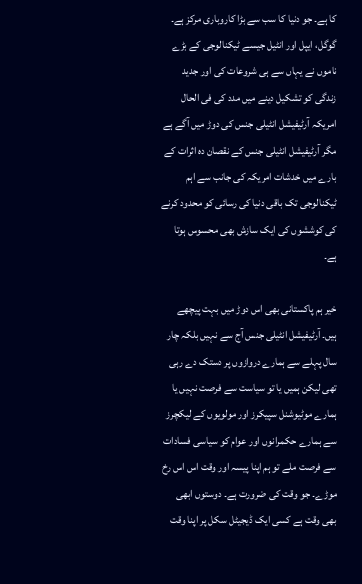کا ہے۔ جو دنیا کا سب سے بڑا کاروباری مرکز ہے۔ گوگل، ایپل اور انٹیل جیسے ٹیکنالوجی کے بڑے ناموں نے یہاں سے ہی شروعات کی اور جدید زندگی کو تشکیل دینے میں مدد کی فی الحال امریکہ آرٹیفیشل انٹیلی جنس کی دوڑ میں آگے ہے مگر آرٹیفیشل انٹیلی جنس کے نقصان دہ اثرات کے بارے میں خدشات امریکہ کی جانب سے اہم ٹیکنالوجی تک باقی دنیا کی رسائی کو محدود کرنے کی کوششوں کی ایک سازش بھی محسوس ہوتا ہے۔

خیر ہم پاکستانی بھی اس دوڑ میں بہت پیچھے ہیں۔ آرٹیفیشل انٹیلی جنس آج سے نہیں بلکہ چار سال پہلے سے ہمارے دروازوں پر دستک دے رہی تھی لیکن ہمیں یا تو سیاست سے فرصت نہیں یا ہمارے موٹیوشنل سپیکرز اور مولویوں کے لیکچرز سے ہمارے حکمرانوں اور عوام کو سیاسی فسادات سے فرصت ملے تو ہم اپنا پیسہ اور وقت اس اس رخ موڑے۔ جو وقت کی ضرورت ہے۔ دوستوں ابھی بھی وقت ہے کسی ایک ڈیجیٹل سکل پر اپنا وقت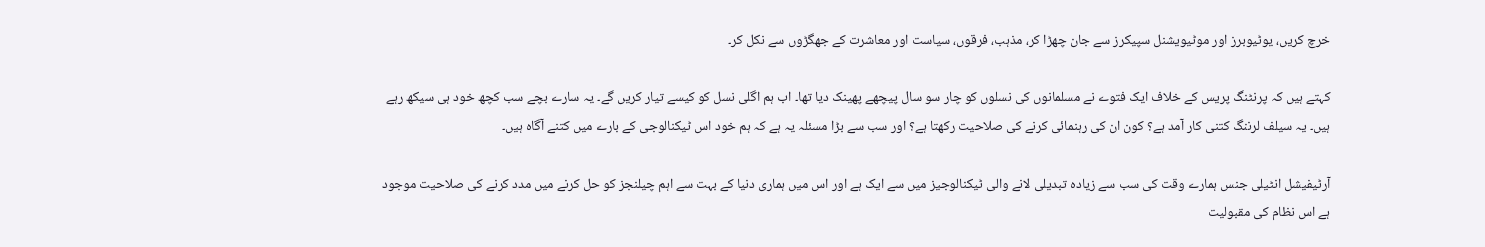خرچ کریں، یوٹیوبرز اور موٹیویشنل سپیکرز سے جان چھڑا کر، مذہب، فرقوں، سیاست اور معاشرت کے جھگڑوں سے نکل کر۔

کہتے ہیں کہ پرنٹنگ پریس کے خلاف ایک فتوے نے مسلمانوں کی نسلوں کو چار سو سال پیچھے پھینک دیا تھا۔ اب ہم اگلی نسل کو کیسے تیار کریں گے۔ یہ سارے بچے سب کچھ خود ہی سیکھ رہے ہیں۔ یہ سیلف لرننگ کتنی کار آمد ہے؟ کون ان کی رہنمائی کرنے کی صلاحیت رکھتا ہے؟ اور سب سے بڑا مسئلہ یہ ہے کہ ہم خود اس ٹیکنالوجی کے بارے میں کتنے آگاہ ہیں۔

آرٹیفیشل انٹیلی جنس ہمارے وقت کی سب سے زیادہ تبدیلی لانے والی ٹیکنالوجیز میں سے ایک ہے اور اس میں ہماری دنیا کے بہت سے اہم چیلنجز کو حل کرنے میں مدد کرنے کی صلاحیت موجود ہے اس نظام کی مقبولیت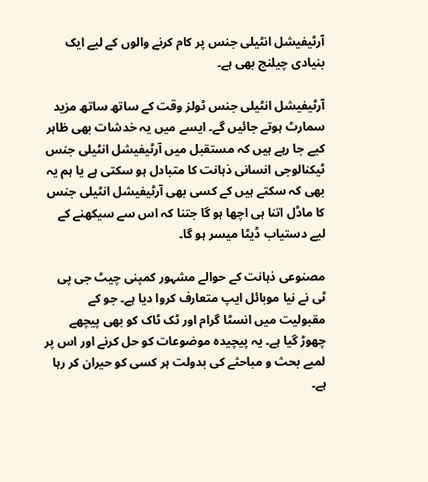آرٹیفیشل انٹیلی جنس پر کام کرنے والوں کے لیے ایک بنیادی چیلنج بھی ہے۔

آرٹیفیشل انٹیلی جنس ٹولز وقت کے ساتھ ساتھ مزید سمارٹ ہوتے جائیں گے۔ ایسے میں یہ خدشات بھی ظاہر کیے جا رہے ہیں کہ مستقبل میں آرٹیفیشل انٹیلی جنس ٹیکنالوجی انسانی ذہانت کا متبادل ہو سکتی ہے یا ہم یہ بھی کہ سکتے ہیں کے کسی بھی آرٹیفیشل انٹیلی جنس کا ماڈل اتنا ہی اچھا ہو گا جتنا کہ اس سے سیکھنے کے لیے دستیاب ڈیٹا میسر ہو گا۔

مصنوعی ذہانت کے حوالے مشہور کمپنی چیٹ جی پی ٹی نے نیا موبائل ایپ متعارف کروا دیا ہے۔ جو کے مقبولیت میں انسٹا گرام اور ٹک ٹاک کو بھی پیچھے چھوڑ گیا ہے۔ یہ پیچیدہ موضوعات کو حل کرنے اور اس پر لمبے بحث و مباحثے کی بدولت ہر کسی کو حیران کر رہا ہے۔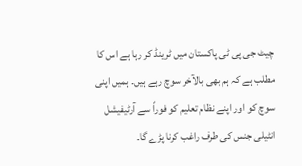چیٹ جی پی ٹی پاکستان میں ٹرینڈ کر رہا ہے اس کا مطلب ہے کہ ہم بھی بالآخر سوچ رہے ہیں۔ ہمیں اپنی سوچ کو اور اپنے نظام تعلیم کو فوراً سے آرٹیفیشل انٹیلی جنس کی طرف راغب کرنا پڑے گا۔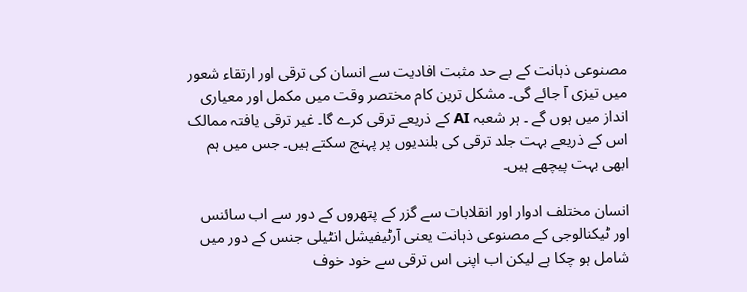مصنوعی ذہانت کے بے حد مثبت افادیت سے انسان کی ترقی اور ارتقاء شعور میں تیزی آ جائے گی۔ مشکل ترین کام مختصر وقت میں مکمل اور معیاری انداز میں ہوں گے ۔ ہر شعبہ AI کے ذریعے ترقی کرے گا۔ غیر ترقی یافتہ ممالک اس کے ذریعے بہت جلد ترقی کی بلندیوں پر پہنچ سکتے ہیں۔ جس میں ہم ابھی بہت پیچھے ہیں۔

انسان مختلف ادوار اور انقلابات سے گزر کے پتھروں کے دور سے اب سائنس اور ٹیکنالوجی کے مصنوعی ذہانت یعنی آرٹیفیشل انٹیلی جنس کے دور میں شامل ہو چکا ہے لیکن اب اپنی اس ترقی سے خود خوف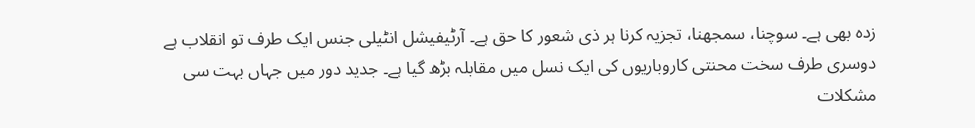زدہ بھی ہے۔ سوچنا، سمجھنا، تجزیہ کرنا ہر ذی شعور کا حق ہے۔ آرٹیفیشل انٹیلی جنس ایک طرف تو انقلاب ہے دوسری طرف سخت محنتی کاروباریوں کی ایک نسل میں مقابلہ بڑھ گیا ہے۔ جدید دور میں جہاں بہت سی مشکلات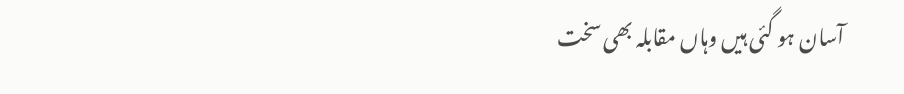آسان ہو گئی ہیں وہاں مقابلہ بھی سخت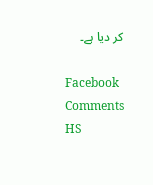کر دیا ہے۔

Facebook Comments HS